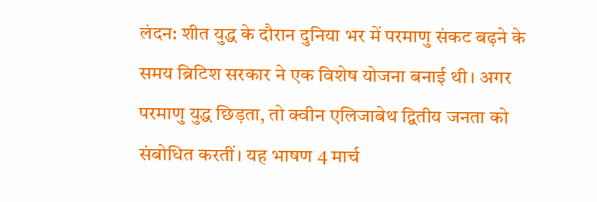लंदन: शीत युद्ध के दौरान दुनिया भर में परमाणु संकट बढ़ने के समय ब्रिटिश सरकार ने एक विशेष योजना बनाई थी। अगर परमाणु युद्ध छिड़ता, तो क्वीन एलिजाबेथ द्वितीय जनता को संबोधित करतीं। यह भाषण 4 मार्च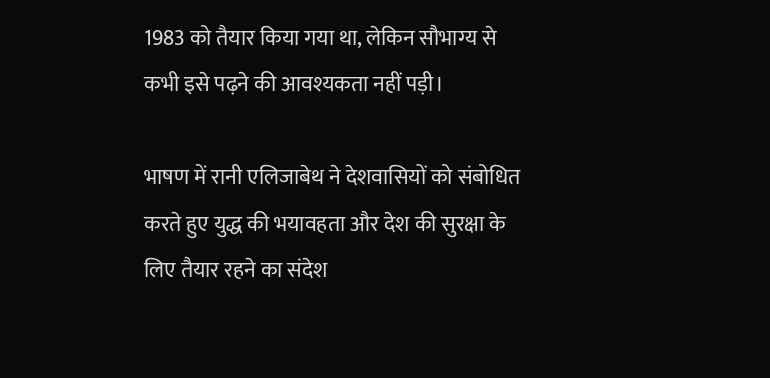1983 को तैयार किया गया था, लेकिन सौभाग्य से कभी इसे पढ़ने की आवश्यकता नहीं पड़ी।

भाषण में रानी एलिजाबेथ ने देशवासियों को संबोधित करते हुए युद्ध की भयावहता और देश की सुरक्षा के लिए तैयार रहने का संदेश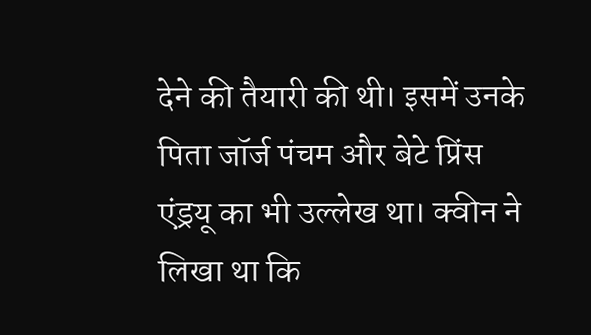देने की तैयारी की थी। इसमें उनके पिता जॉर्ज पंचम और बेटे प्रिंस एंड्रयू का भी उल्लेख था। क्वीन ने लिखा था कि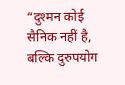“दुश्मन कोई सैनिक नहीं है, बल्कि दुरुपयोग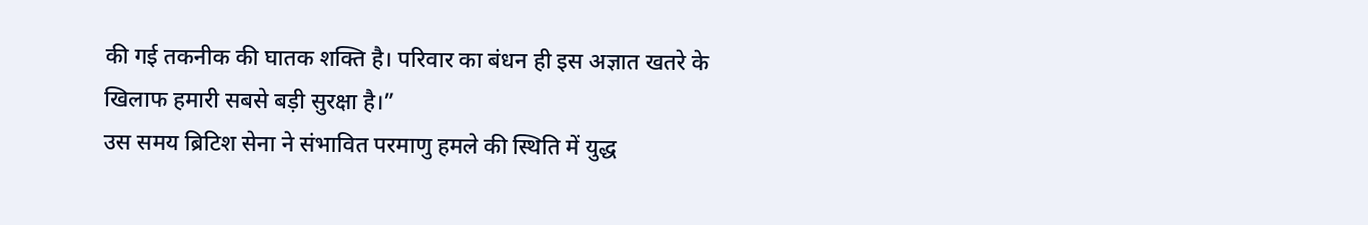की गई तकनीक की घातक शक्ति है। परिवार का बंधन ही इस अज्ञात खतरे के खिलाफ हमारी सबसे बड़ी सुरक्षा है।”
उस समय ब्रिटिश सेना ने संभावित परमाणु हमले की स्थिति में युद्ध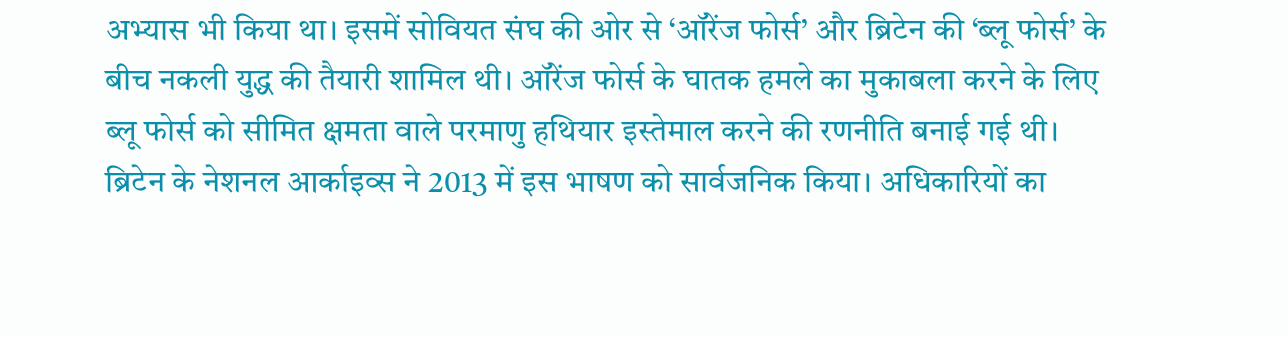अभ्यास भी किया था। इसमें सोवियत संघ की ओर से ‘ऑरेंज फोर्स’ और ब्रिटेन की ‘ब्लू फोर्स’ के बीच नकली युद्ध की तैयारी शामिल थी। ऑरेंज फोर्स के घातक हमले का मुकाबला करने के लिए ब्लू फोर्स को सीमित क्षमता वाले परमाणु हथियार इस्तेमाल करने की रणनीति बनाई गई थी।
ब्रिटेन के नेशनल आर्काइव्स ने 2013 में इस भाषण को सार्वजनिक किया। अधिकारियों का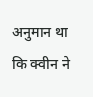अनुमान था कि क्वीन ने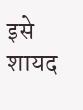इसे शायद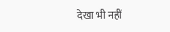देखा भी नहीं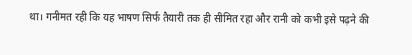था। गनीमत रही कि यह भाषण सिर्फ तैयारी तक ही सीमित रहा और रानी को कभी इसे पढ़ने की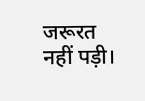जरूरत नहीं पड़ी।